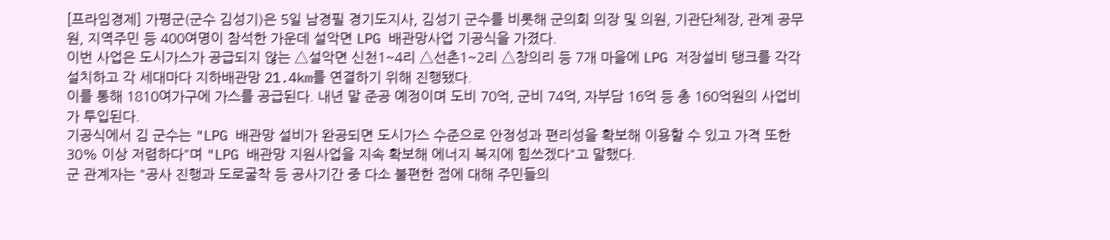[프라임경제] 가평군(군수 김성기)은 5일 남경필 경기도지사, 김성기 군수를 비롯해 군의회 의장 및 의원, 기관단체장, 관계 공무원, 지역주민 등 400여명이 참석한 가운데 설악면 LPG 배관망사업 기공식을 가졌다.
이번 사업은 도시가스가 공급되지 않는 △설악면 신천1~4리 △선촌1~2리 △창의리 등 7개 마을에 LPG 저장설비 탱크를 각각 설치하고 각 세대마다 지하배관망 21.4km를 연결하기 위해 진행됐다.
이를 통해 1810여가구에 가스를 공급된다. 내년 말 준공 예정이며 도비 70억, 군비 74억, 자부담 16억 등 총 160억원의 사업비가 투입된다.
기공식에서 김 군수는 "LPG 배관망 설비가 완공되면 도시가스 수준으로 안정성과 편리성을 확보해 이용할 수 있고 가격 또한 30% 이상 저렴하다"며 "LPG 배관망 지원사업을 지속 확보해 에너지 복지에 힘쓰겠다"고 말했다.
군 관계자는 "공사 진행과 도로굴착 등 공사기간 중 다소 불편한 점에 대해 주민들의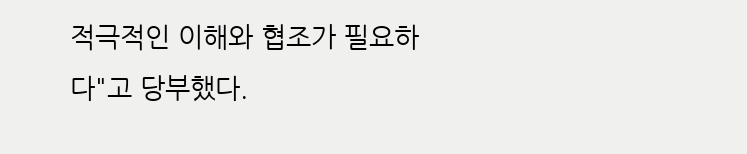적극적인 이해와 협조가 필요하다"고 당부했다.